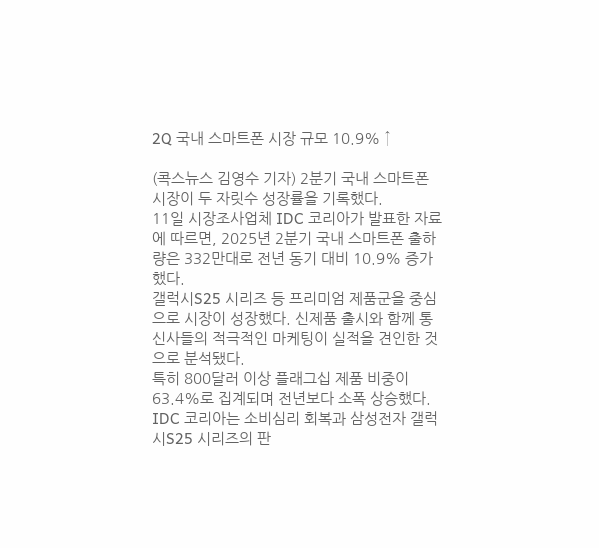2Q 국내 스마트폰 시장 규모 10.9% ↑

(콕스뉴스 김영수 기자) 2분기 국내 스마트폰 시장이 두 자릿수 성장률을 기록했다.
11일 시장조사업체 IDC 코리아가 발표한 자료에 따르면, 2025년 2분기 국내 스마트폰 출하량은 332만대로 전년 동기 대비 10.9% 증가했다.
갤럭시S25 시리즈 등 프리미엄 제품군을 중심으로 시장이 성장했다. 신제품 출시와 함께 통신사들의 적극적인 마케팅이 실적을 견인한 것으로 분석됐다.
특히 800달러 이상 플래그십 제품 비중이 63.4%로 집계되며 전년보다 소폭 상승했다. IDC 코리아는 소비심리 회복과 삼성전자 갤럭시S25 시리즈의 판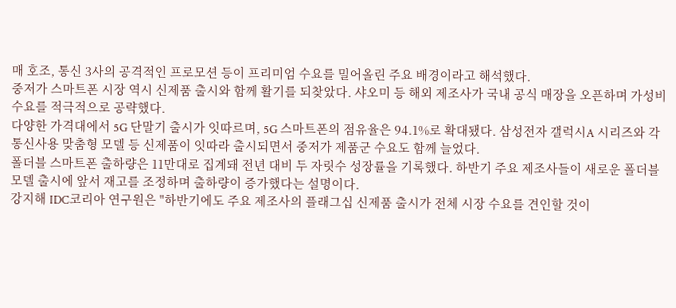매 호조, 통신 3사의 공격적인 프로모션 등이 프리미엄 수요를 밀어올린 주요 배경이라고 해석했다.
중저가 스마트폰 시장 역시 신제품 출시와 함께 활기를 되찾았다. 샤오미 등 해외 제조사가 국내 공식 매장을 오픈하며 가성비 수요를 적극적으로 공략했다.
다양한 가격대에서 5G 단말기 출시가 잇따르며, 5G 스마트폰의 점유율은 94.1%로 확대됐다. 삼성전자 갤럭시A 시리즈와 각 통신사용 맞춤형 모델 등 신제품이 잇따라 출시되면서 중저가 제품군 수요도 함께 늘었다.
폴더블 스마트폰 출하량은 11만대로 집계돼 전년 대비 두 자릿수 성장률을 기록했다. 하반기 주요 제조사들이 새로운 폴더블 모델 출시에 앞서 재고를 조정하며 출하량이 증가했다는 설명이다.
강지해 IDC코리아 연구원은 "하반기에도 주요 제조사의 플래그십 신제품 출시가 전체 시장 수요를 견인할 것이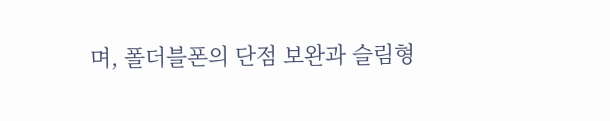며, 폴더블폰의 단점 보완과 슬림형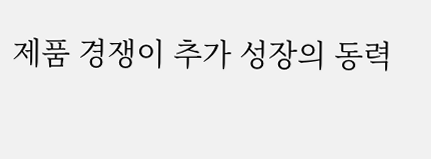제품 경쟁이 추가 성장의 동력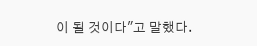이 될 것이다"고 말했다.